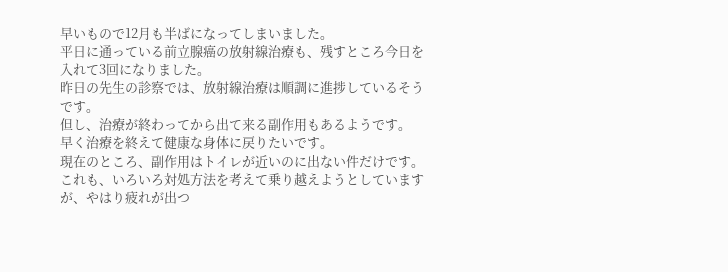早いもので12月も半ばになってしまいました。
平日に通っている前立腺癌の放射線治療も、残すところ今日を入れて3回になりました。
昨日の先生の診察では、放射線治療は順調に進捗しているそうです。
但し、治療が終わってから出て来る副作用もあるようです。
早く治療を終えて健康な身体に戻りたいです。
現在のところ、副作用はトイレが近いのに出ない件だけです。
これも、いろいろ対処方法を考えて乗り越えようとしていますが、やはり疲れが出つ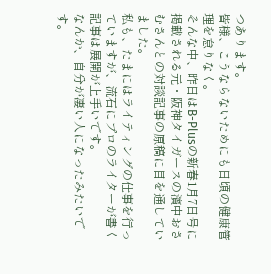つあります。
皆様、こうならないためにも日頃の健康管理を怠りなく。
そんな中、昨日はB-Plusの新春1月7日号に掲載される元・阪神タイガースの濱中おさむさんとの対談記事の原稿に目を通していました。
私も、たまにはライティングの仕事を行っていますが、流石にプロのライターが書く記事は展開が上手いです。
なんか、自分が凄い人になったみたいです。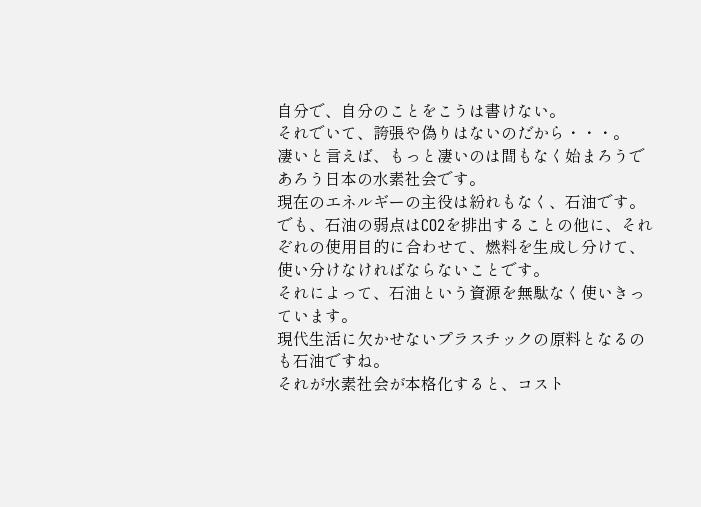自分で、自分のことをこうは書けない。
それでいて、誇張や偽りはないのだから・・・。
凄いと言えば、もっと凄いのは間もなく始まろうであろう日本の水素社会です。
現在のエネルギーの主役は紛れもなく、石油です。
でも、石油の弱点はCO2を排出することの他に、それぞれの使用目的に合わせて、燃料を生成し分けて、使い分けなければならないことです。
それによって、石油という資源を無駄なく使いきっています。
現代生活に欠かせないプラスチックの原料となるのも石油ですね。
それが水素社会が本格化すると、コスト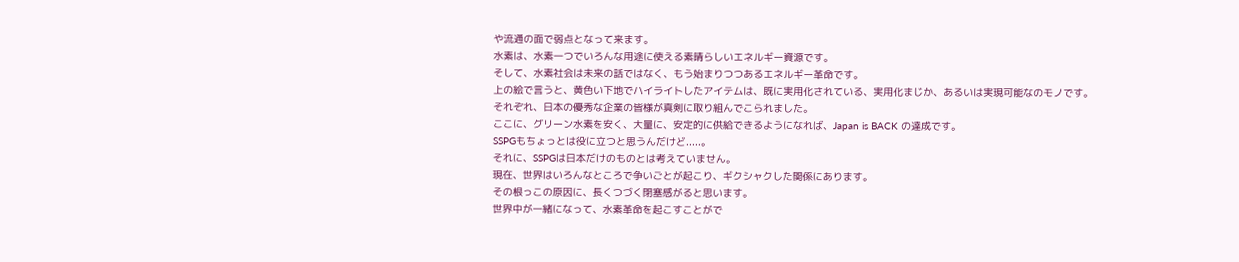や流通の面で弱点となって来ます。
水素は、水素一つでいろんな用途に使える素晴らしいエネルギー資源です。
そして、水素社会は未来の話ではなく、もう始まりつつあるエネルギー革命です。
上の絵で言うと、黄色い下地でハイライトしたアイテムは、既に実用化されている、実用化まじか、あるいは実現可能なのモノです。
それぞれ、日本の優秀な企業の皆様が真剣に取り組んでこられました。
ここに、グリーン水素を安く、大量に、安定的に供給できるようになれば、Japan is BACK の達成です。
SSPGもちょっとは役に立つと思うんだけど.....。
それに、SSPGは日本だけのものとは考えていません。
現在、世界はいろんなところで争いごとが起こり、ギクシャクした関係にあります。
その根っこの原因に、長くつづく閉塞感がると思います。
世界中が一緒になって、水素革命を起こすことがで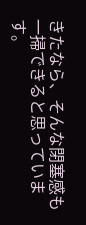きたなら、そんな閉塞感も一掃できると思っています。